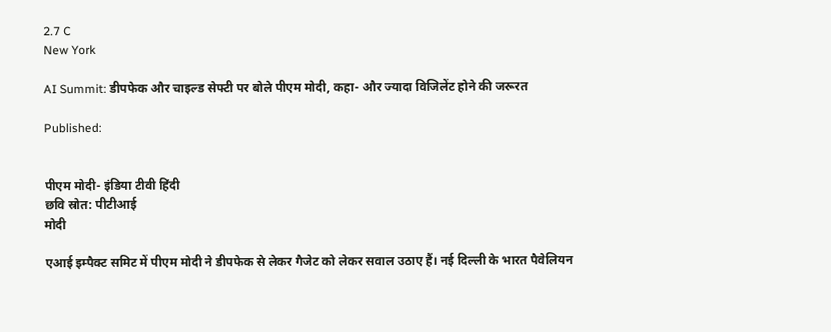2.7 C
New York

AI Summit: डीपफेक और चाइल्ड सेफ्टी पर बोले पीएम मोदी, कहा- और ज्यादा विजिलेंट होने की जरूरत

Published:


पीएम मोदी- इंडिया टीवी हिंदी
छवि स्रोत: पीटीआई
मोदी

एआई इम्पैक्ट समिट में पीएम मोदी ने डीपफेक से लेकर गैजेट को लेकर सवाल उठाए हैं। नई दिल्ली के भारत पैवेलियन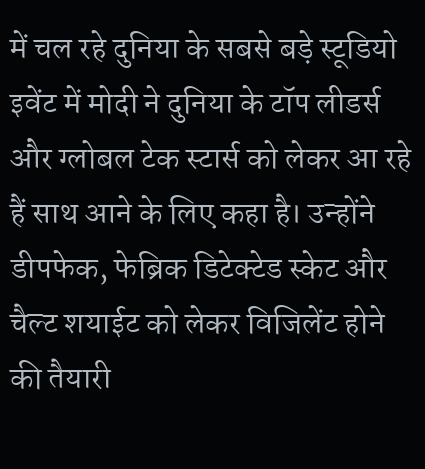में चल रहे दुनिया के सबसे बड़े स्टूडियो इवेंट में मोदी ने दुनिया के टॉप लीडर्स और ग्लोबल टेक स्टार्स को लेकर आ रहे हैं साथ आने के लिए कहा है। उन्होंने डीपफेक, फेब्रिक डिटेक्टेड स्केट और चैल्ट शयाईट को लेकर विजिलेंट होने की तैयारी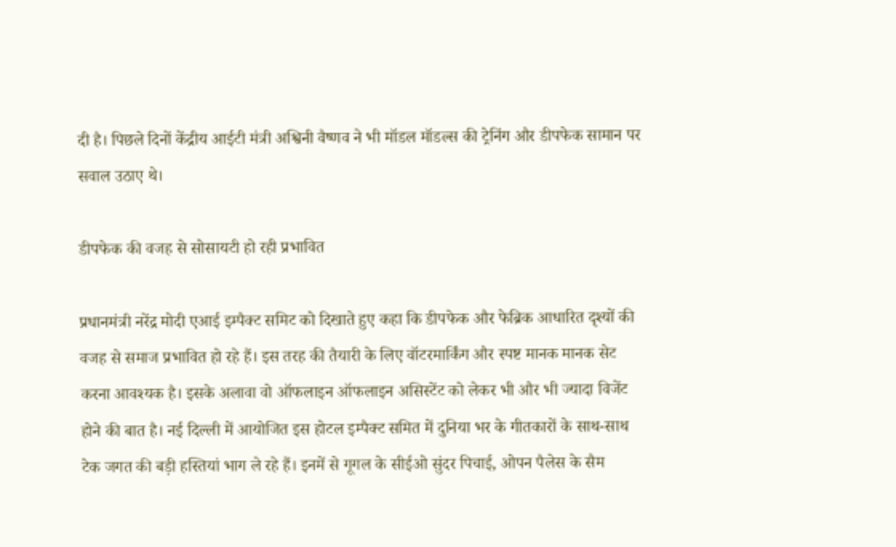दी है। पिछले दिनों केंद्रीय आईटी मंत्री अश्विनी वैष्णव ने भी मॉडल मॉडल्स की ट्रेनिंग और डीपफेक सामान पर सवाल उठाए थे।

डीपफेक की वजह से सोसायटी हो रही प्रभावित

प्रधानमंत्री नरेंद्र मोदी एआई इम्पैक्ट समिट को दिखाते हुए कहा कि डीपफेक और फेब्रिक आधारित दृश्यों की वजह से समाज प्रभावित हो रहे हैं। इस तरह की तैयारी के लिए वॉटरमार्किंग और स्पष्ट मानक मानक सेट करना आवश्यक है। इसके अलावा वो ऑफलाइन ऑफलाइन असिस्टेंट को लेकर भी और भी ज्यादा विजेंट होने की बात है। नई दिल्ली में आयोजित इस होटल इम्पैक्ट समित में दुनिया भर के गीतकारों के साथ-साथ टेक जगत की बड़ी हस्तियां भाग ले रहे हैं। इनमें से गूगल के सीईओ सुंदर पिचाई, ओपन पैलेस के सैम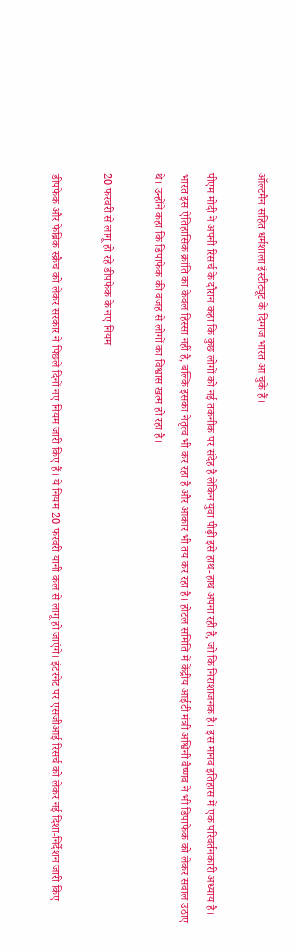ऑल्टमैन सहित धर्मशाला इंस्टीट्यूट के दिग्गज भारत आ चुके हैं।

पीएम मोदी ने अपनी रिसर्च के दौरान कहा कि कुछ लोगों को नई तकनीक पर संदेह है लेकिन युवा पीढ़ी इसे हाथ-हाथ अपना रही है, जो कि निराशाजनक है। इस मानव इतिहास में एक परिवर्तनकारी अध्याय है। भारत इस ऐतिहासिक क्रांति का केवल हिस्सा नहीं है, बल्कि इसका नेतृत्व भी कर रहा है और आकार भी तय कर रहा है। होटल समिति में केंद्रीय आईटी मंत्री अश्विनी वैष्णव ने भी डिपाफेक को लेकर सवाल उठाए थे। उन्होंने कहा कि डिपाफेक की वजह से लोगों का विश्वास खत्म हो रहा है।

20 फरवरी से लागू हो रहे डीपफेक के नए नियम

डीपफेक और फेब्रिक स्क्रैच को लेकर सरकार ने पिछले दिनों नए नियम जारी किए हैं। ये नियम 20 फरवरी यानी कल से लागू हो जाएंगे। इंटरनेट पर एसजीआई रिसर्च को लेकर नई दिशा-निर्देशन जारी किए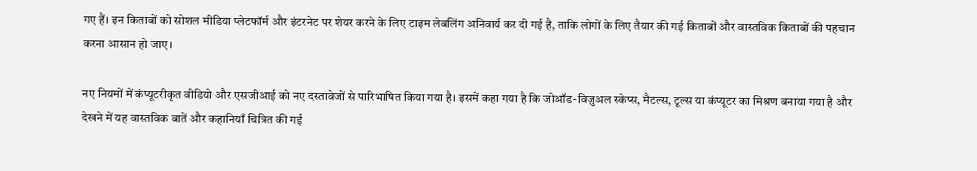गए हैं। इन किताबों को सोशल मीडिया प्लेटफॉर्म और इंटरनेट पर शेयर करने के लिए टाइम लेबलिंग अनिवार्य कर दी गई है, ताकि लोगों के लिए तैयार की गई किताबों और वास्तविक किताबों की पहचान करना आसान हो जाए।

नए नियमों में कंप्यूटरीकृत वीडियो और एसजीआई को नए दस्तावेजों से पारिभाषित किया गया है। इसमें कहा गया है कि जोऑड-विज़ुअल स्केप्स, मैटल्स, टूल्स या कंप्यूटर का मिश्रण बनाया गया है और देखने में यह वास्तविक बातें और कहानियाँ चित्रित की गई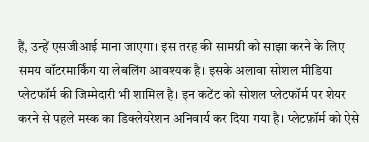हैं, उन्हें एसजीआई माना जाएगा। इस तरह की सामग्री को साझा करने के लिए समय वॉटरमार्किंग या लेबलिंग आवश्यक है। इसके अलावा सोशल मीडिया प्लेटफॉर्म की जिम्मेदारी भी शामिल है। इन कटेंट को सोशल प्लेटफॉर्म पर शेयर करने से पहले मस्क का डिक्लेयरेशन अनिवार्य कर दिया गया है। प्लेटफ़ॉर्म को ऐसे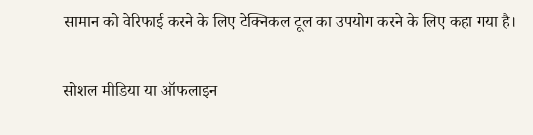सामान को वेरिफाई करने के लिए टेक्निकल टूल का उपयोग करने के लिए कहा गया है।

सोशल मीडिया या ऑफलाइन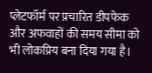प्लेटफॉर्म पर प्रचारित डीपफेक और अफवाहों की समय सीमा को भी लोकप्रिय बना दिया गया है।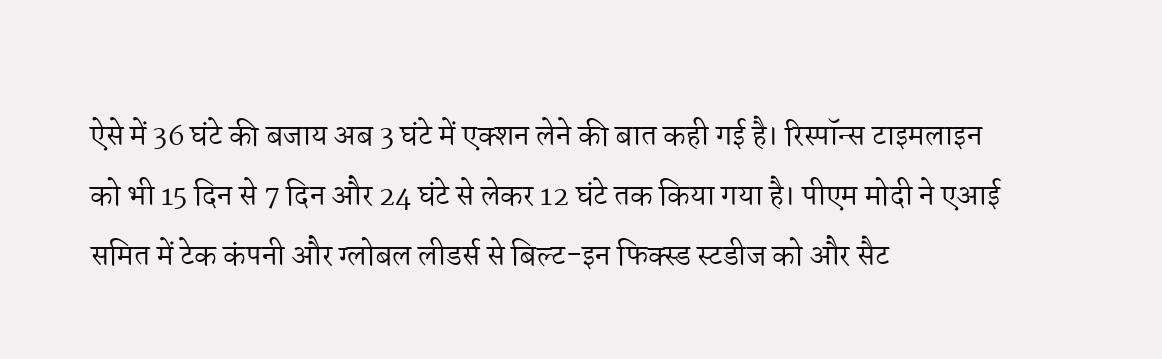ऐसे में 36 घंटे की बजाय अब 3 घंटे में एक्शन लेने की बात कही गई है। रिस्पॉन्स टाइमलाइन को भी 15 दिन से 7 दिन और 24 घंटे से लेकर 12 घंटे तक किया गया है। पीएम मोदी ने एआई समित में टेक कंपनी और ग्लोबल लीडर्स से बिल्ट-इन फिक्स्ड स्टडीज को और सैट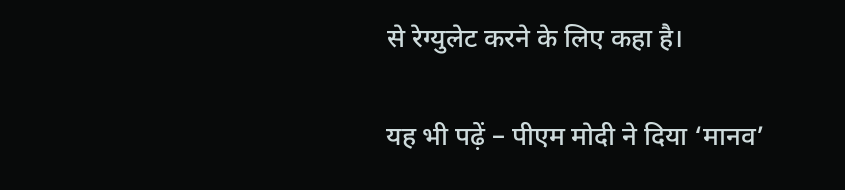से रेग्युलेट करने के लिए कहा है।

यह भी पढ़ें – पीएम मोदी ने दिया ‘मानव’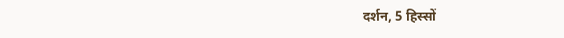दर्शन, 5 हिस्सों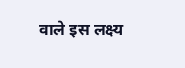वाले इस लक्ष्य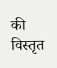की विस्तृत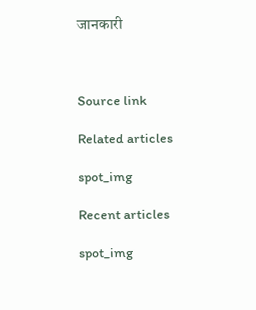जानकारी



Source link

Related articles

spot_img

Recent articles

spot_img